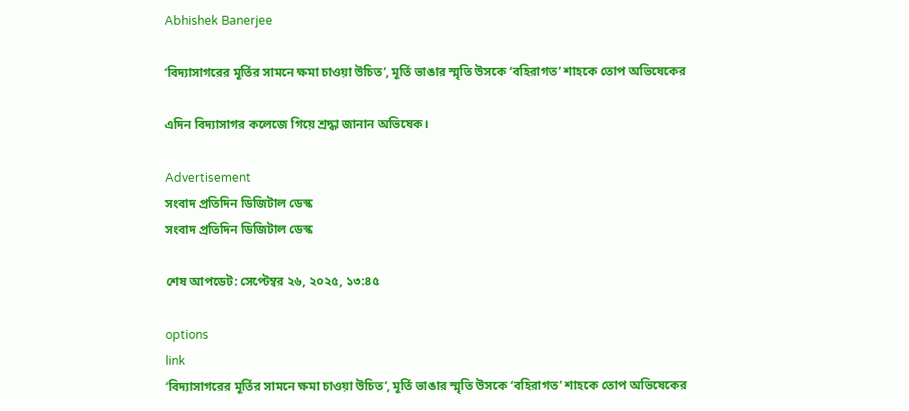Abhishek Banerjee

‘বিদ্যাসাগরের মূর্তির সামনে ক্ষমা চাওয়া উচিত’, মূর্তি ভাঙার স্মৃতি উসকে ‘বহিরাগত’ শাহকে তোপ অভিষেকের

এদিন বিদ্যাসাগর কলেজে গিয়ে শ্রদ্ধা জানান অভিষেক।

Advertisement
সংবাদ প্রতিদিন ডিজিটাল ডেস্ক
সংবাদ প্রতিদিন ডিজিটাল ডেস্ক

শেষ আপডেট: সেপ্টেম্বর ২৬, ২০২৫, ১৩:৪৫

options
link
‘বিদ্যাসাগরের মূর্তির সামনে ক্ষমা চাওয়া উচিত’, মূর্তি ভাঙার স্মৃতি উসকে ‘বহিরাগত’ শাহকে তোপ অভিষেকের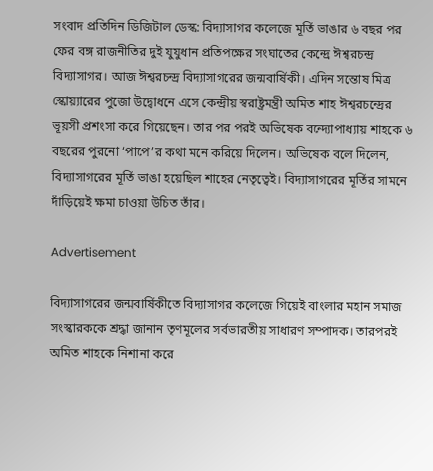সংবাদ প্রতিদিন ডিজিটাল ডেস্ক: বিদ্যাসাগর কলেজে মূর্তি ভাঙার ৬ বছর পর ফের বঙ্গ রাজনীতির দুই যুযুধান প্রতিপক্ষের সংঘাতের কেন্দ্রে ঈশ্বরচন্দ্র বিদ্যাসাগর। আজ ঈশ্বরচন্দ্র বিদ্যাসাগরের জন্মবার্ষিকী। এদিন সন্তোষ মিত্র স্কোয়্যারের পুজো উদ্বোধনে এসে কেন্দ্রীয় স্বরাষ্ট্রমন্ত্রী অমিত শাহ ঈশ্বরচন্দ্রের ভূয়সী প্রশংসা করে গিয়েছেন। তার পর পরই অভিষেক বন্দ্যোপাধ্যায় শাহকে ৬ বছরের পুরনো ‘পাপে’র কথা মনে করিয়ে দিলেন। অভিষেক বলে দিলেন, বিদ্যাসাগরের মূর্তি ভাঙা হয়েছিল শাহের নেতৃত্বেই। বিদ্যাসাগরের মূর্তির সামনে দাঁড়িয়েই ক্ষমা চাওয়া উচিত তাঁর।

Advertisement

বিদ্যাসাগরের জন্মবার্ষিকীতে বিদ্যাসাগর কলেজে গিয়েই বাংলার মহান সমাজ সংস্কারককে শ্রদ্ধা জানান তৃণমূলের সর্বভারতীয় সাধারণ সম্পাদক। তারপরই অমিত শাহকে নিশানা করে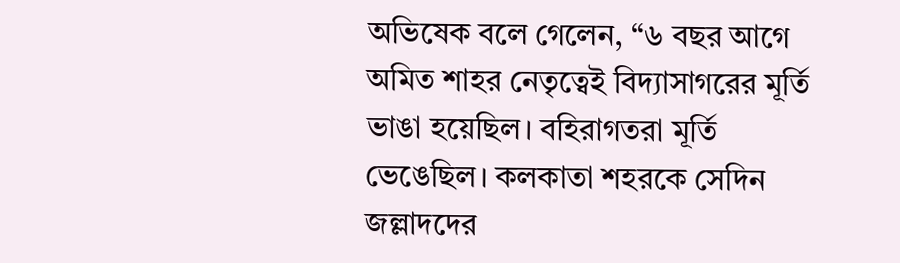অভিষেক বলে গেলেন, “৬ বছর আগে অমিত শাহর নেতৃত্বেই বিদ্যাসাগরের মূর্তি ভাঙা হয়েছিল। বহিরাগতরা মূর্তি ভেঙেছিল। কলকাতা শহরকে সেদিন জল্লাদদের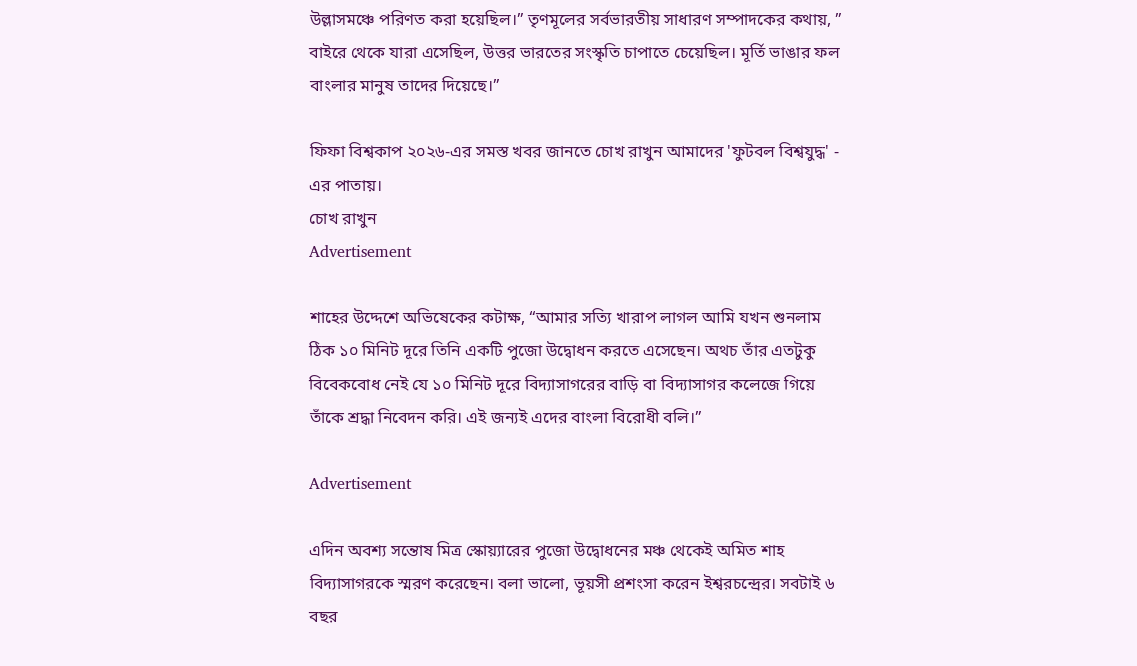উল্লাসমঞ্চে পরিণত করা হয়েছিল।” তৃণমূলের সর্বভারতীয় সাধারণ সম্পাদকের কথায়, ” বাইরে থেকে যারা এসেছিল, উত্তর ভারতের সংস্কৃতি চাপাতে চেয়েছিল। মূর্তি ভাঙার ফল বাংলার মানুষ তাদের দিয়েছে।”

ফিফা বিশ্বকাপ ২০২৬-এর সমস্ত খবর জানতে চোখ রাখুন আমাদের 'ফুটবল বিশ্বযুদ্ধ' - এর পাতায়।
চোখ রাখুন
Advertisement

শাহের উদ্দেশে অভিষেকের কটাক্ষ, “আমার সত্যি খারাপ লাগল আমি যখন শুনলাম ঠিক ১০ মিনিট দূরে তিনি একটি পুজো উদ্বোধন করতে এসেছেন। অথচ তাঁর এতটুকু বিবেকবোধ নেই যে ১০ মিনিট দূরে বিদ্যাসাগরের বাড়ি বা বিদ্যাসাগর কলেজে গিয়ে তাঁকে শ্রদ্ধা নিবেদন করি। এই জন্যই এদের বাংলা বিরোধী বলি।”

Advertisement

এদিন অবশ্য সন্তোষ মিত্র স্কোয়্যারের পুজো উদ্বোধনের মঞ্চ থেকেই অমিত শাহ বিদ্যাসাগরকে স্মরণ করেছেন। বলা ভালো, ভূয়সী প্রশংসা করেন ইশ্বরচন্দ্রের। সবটাই ৬ বছর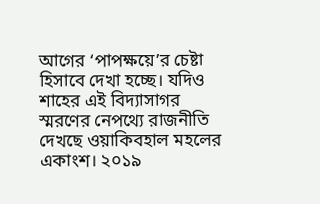আগের ‘পাপক্ষয়ে’র চেষ্টা হিসাবে দেখা হচ্ছে। যদিও শাহের এই বিদ্যাসাগর স্মরণের নেপথ্যে রাজনীতি দেখছে ওয়াকিবহাল মহলের একাংশ। ২০১৯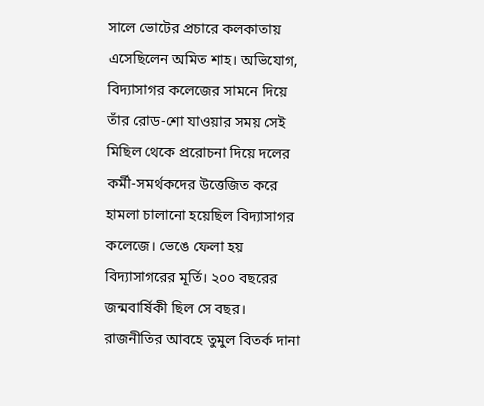সালে ভোটের প্রচারে কলকাতায় এসেছিলেন অমিত শাহ। অভিযোগ, বিদ্যাসাগর কলেজের সামনে দিয়ে তাঁর রোড-শো যাওয়ার সময় সেই মিছিল থেকে প্ররোচনা দিয়ে দলের কর্মী-সমর্থকদের উত্তেজিত করে হামলা চালানো হয়েছিল বিদ্যাসাগর কলেজে। ভেঙে ফেলা হয় বিদ্যাসাগরের মূর্তি। ২০০ বছরের জন্মবার্ষিকী ছিল সে বছর। রাজনীতির আবহে তুমুল বিতর্ক দানা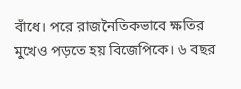বাঁধে। পরে রাজনৈতিকভাবে ক্ষতির মুখেও পড়তে হয় বিজেপিকে। ৬ বছর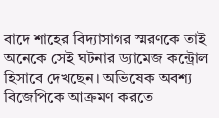বাদে শাহের বিদ্যাসাগর স্মরণকে তাই অনেকে সেই ঘটনার ড্যামেজ কন্ট্রোল হিসাবে দেখছেন। অভিষেক অবশ্য বিজেপিকে আক্রমণ করতে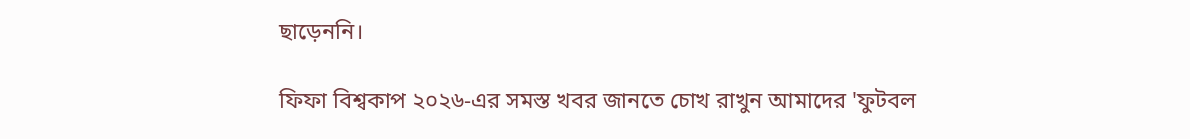ছাড়েননি।

ফিফা বিশ্বকাপ ২০২৬-এর সমস্ত খবর জানতে চোখ রাখুন আমাদের 'ফুটবল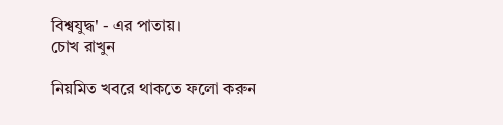বিশ্বযুদ্ধ' - এর পাতায়।
চোখ রাখুন

নিয়মিত খবরে থাকতে ফলো করুন